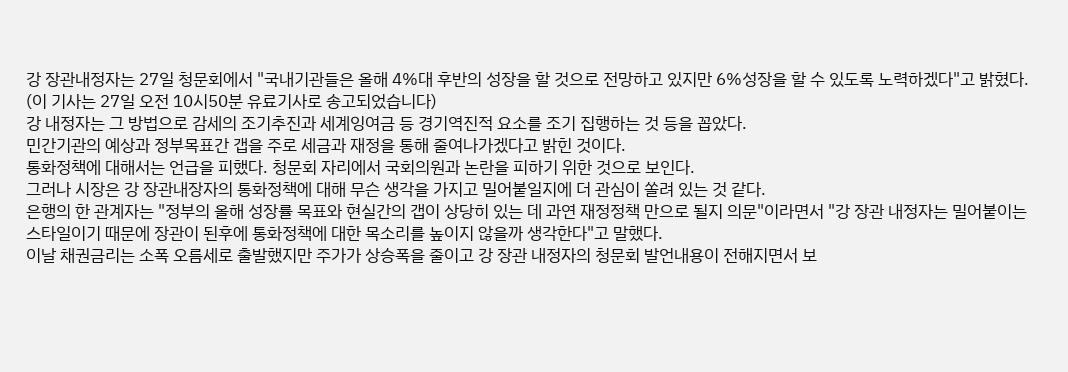강 장관내정자는 27일 청문회에서 "국내기관들은 올해 4%대 후반의 성장을 할 것으로 전망하고 있지만 6%성장을 할 수 있도록 노력하겠다"고 밝혔다.
(이 기사는 27일 오전 10시50분 유료기사로 송고되었습니다)
강 내정자는 그 방법으로 감세의 조기추진과 세계잉여금 등 경기역진적 요소를 조기 집행하는 것 등을 꼽았다.
민간기관의 예상과 정부목표간 갭을 주로 세금과 재정을 통해 줄여나가겠다고 밝힌 것이다.
통화정책에 대해서는 언급을 피했다. 청문회 자리에서 국회의원과 논란을 피하기 위한 것으로 보인다.
그러나 시장은 강 장관내장자의 통화정책에 대해 무슨 생각을 가지고 밀어붙일지에 더 관심이 쏠려 있는 것 같다.
은행의 한 관계자는 "정부의 올해 성장률 목표와 현실간의 갭이 상당히 있는 데 과연 재정정책 만으로 될지 의문"이라면서 "강 장관 내정자는 밀어붙이는 스타일이기 때문에 장관이 된후에 통화정책에 대한 목소리를 높이지 않을까 생각한다"고 말했다.
이날 채권금리는 소폭 오름세로 출발했지만 주가가 상승폭을 줄이고 강 장관 내정자의 청문회 발언내용이 전해지면서 보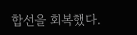합선을 회복했다.